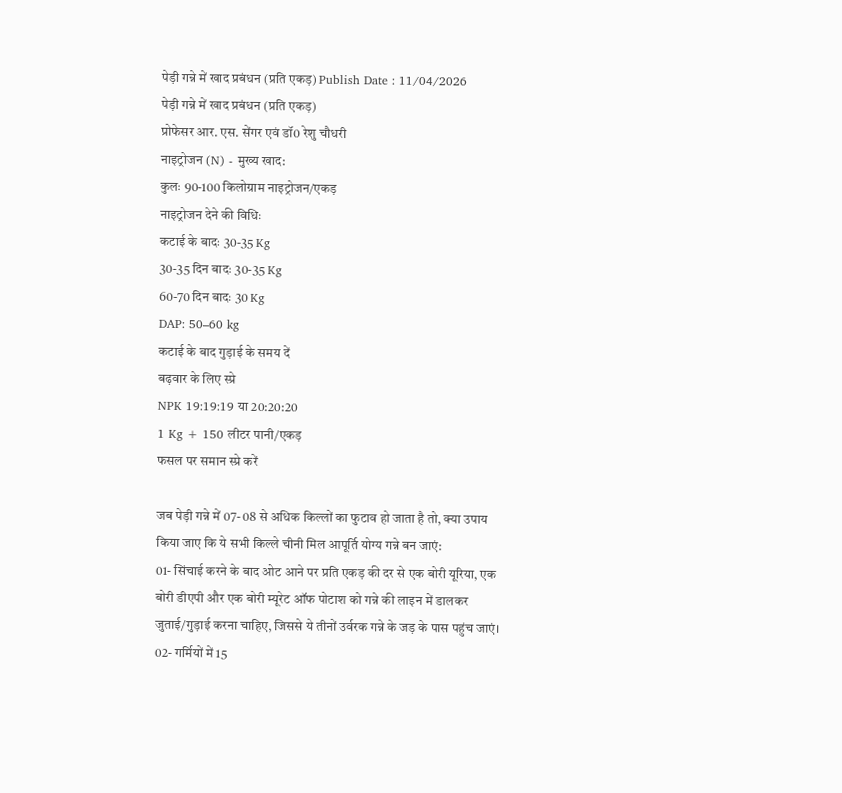पेड़ी गन्ने में खाद प्रबंधन (प्रति एकड़) Publish Date : 11/04/2026
पेड़ी गन्ने में खाद प्रबंधन (प्रति एकड़)
प्रोफेसर आर. एस. सेंगर एवं डॉ0 रेशु चौधरी
नाइट्रोजन (N) - मुख्य खाद:
कुलः 90-100 किलोग्राम नाइट्रोजन/एकड़
नाइट्रोजन देने की विधिः
कटाई के बादः 30-35 Kg
30-35 दिन बादः 30-35 Kg
60-70 दिन बादः 30 Kg
DAP: 50–60 kg
कटाई के बाद गुड़ाई के समय दें
बढ़वार के लिए स्प्रे
NPK 19:19:19 या 20:20:20
1 Kg + 150 लीटर पानी/एकड़
फसल पर समान स्प्रे करें

जब पेड़ी गन्ने में 07- 08 से अधिक किल्लों का फुटाव हो जाता है तो, क्या उपाय किया जाए कि ये सभी किल्ले चीनी मिल आपूर्ति योग्य गन्ने बन जाएं:
01- सिंचाई करने के बाद ओट आने पर प्रति एकड़ की दर से एक बोरी यूरिया, एक बोरी डीएपी और एक बोरी म्यूरेट ऑफ पोटाश को गन्ने की लाइन में डालकर जुताई/गुड़ाई करना चाहिए, जिससे ये तीनों उर्वरक गन्ने के जड़ के पास पहुंच जाएं।
02- गर्मियों में 15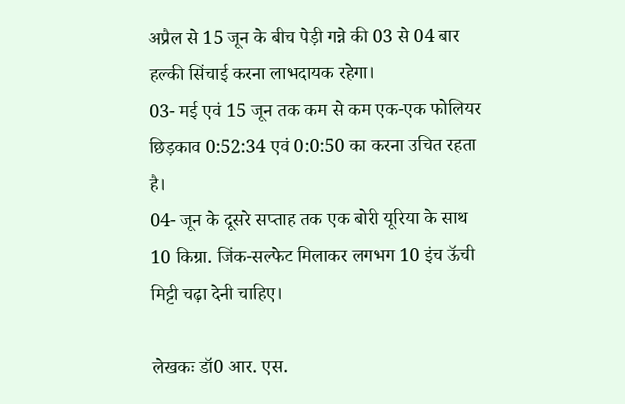अप्रैल से 15 जून के बीच पेड़ी गन्ने की 03 से 04 बार हल्की सिंचाई करना लाभदायक रहेगा।
03- मई एवं 15 जून तक कम से कम एक-एक फोलियर छिड़काव 0:52:34 एवं 0:0:50 का करना उचित रहता है।
04- जून के दूसरे सप्ताह तक एक बोरी यूरिया के साथ 10 किग्रा. जिंक-सल्फेट मिलाकर लगभग 10 इंच ऊॅची मिट्टी चढ़ा देनी चाहिए।

लेखकः डॉ0 आर. एस.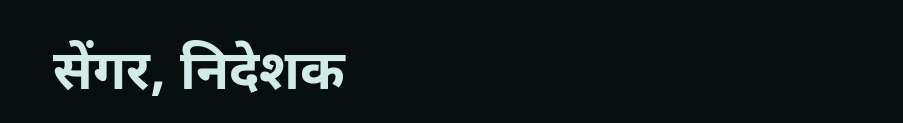सेंगर, निदेशक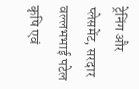ट्रेनिंग और प्लेसमेंट, सरदार वल्लभभाई पटेल कृषि एवं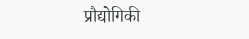प्रौद्योगिकी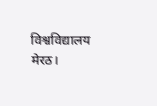विश्वविद्यालय मेरठ।